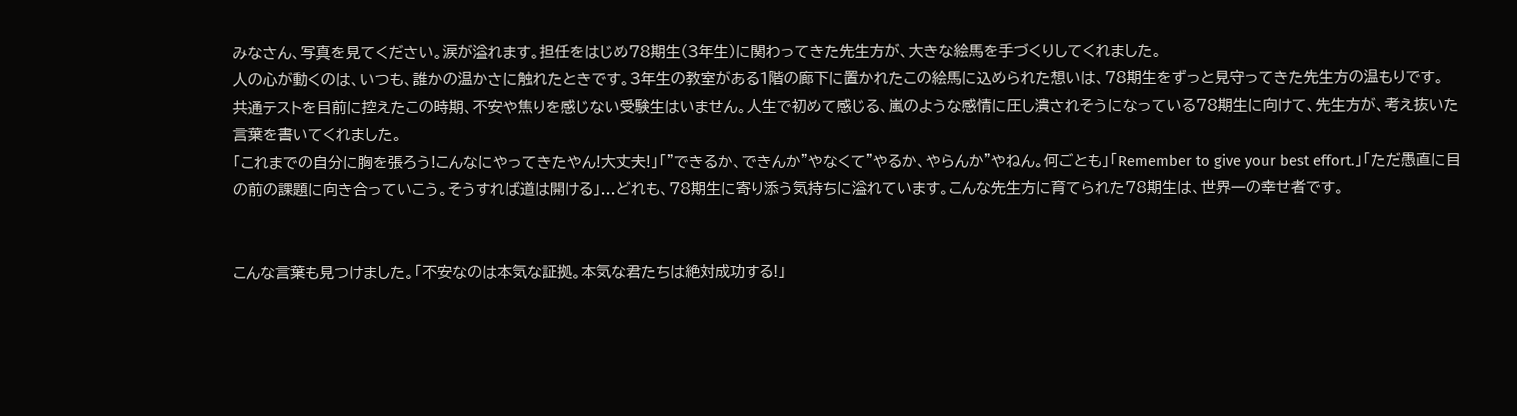みなさん、写真を見てください。涙が溢れます。担任をはじめ78期生(3年生)に関わってきた先生方が、大きな絵馬を手づくりしてくれました。
人の心が動くのは、いつも、誰かの温かさに触れたときです。3年生の教室がある1階の廊下に置かれたこの絵馬に込められた想いは、78期生をずっと見守ってきた先生方の温もりです。
共通テストを目前に控えたこの時期、不安や焦りを感じない受験生はいません。人生で初めて感じる、嵐のような感情に圧し潰されそうになっている78期生に向けて、先生方が、考え抜いた言葉を書いてくれました。
「これまでの自分に胸を張ろう!こんなにやってきたやん!大丈夫!」「"できるか、できんか"やなくて"やるか、やらんか"やねん。何ごとも」「Remember to give your best effort.」「ただ愚直に目の前の課題に向き合っていこう。そうすれば道は開ける」...どれも、78期生に寄り添う気持ちに溢れています。こんな先生方に育てられた78期生は、世界一の幸せ者です。


こんな言葉も見つけました。「不安なのは本気な証拠。本気な君たちは絶対成功する!」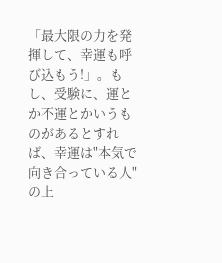「最大限の力を発揮して、幸運も呼び込もう!」。もし、受験に、運とか不運とかいうものがあるとすれば、幸運は"本気で向き合っている人"の上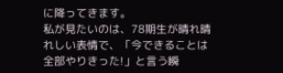に降ってきます。
私が見たいのは、78期生が晴れ晴れしい表情で、「今できることは全部やりきった!」と言う瞬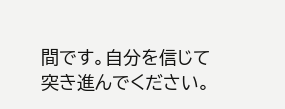間です。自分を信じて突き進んでください。